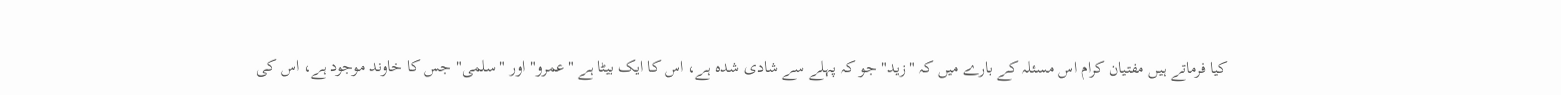کیا فرماتے ہیں مفتیان کرام اس مسئلہ کے بارے میں کہ "زید" جو کہ پہلے سے شادی شدہ ہے، اس کا ایک بیٹا ہے "عمرو" اور "سلمی" جس کا خاوند موجود ہے، اس کی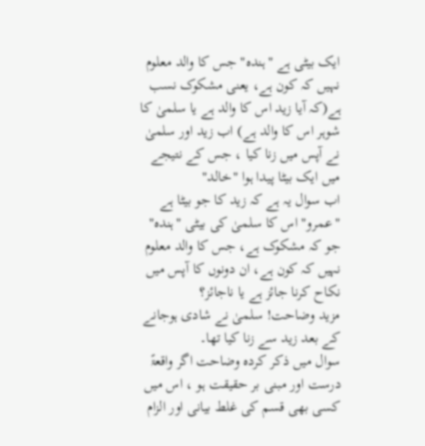ایک بیٹی ہے "ہندہ" جس کا والد معلوم نہیں کہ کون ہے، یعنی مشکوک نسب ہے(کہ آیا زید اس کا والد ہے یا سلمیٰ کا شوہر اس کا والد ہے) اب زید اور سلمیٰ نے آپس میں زنا کیا ، جس کے نتیجے میں ایک بیٹا پیدا ہوا "خالد"
اب سوال یہ ہے کہ زید کا جو بیٹا ہے "عمرو" اس کا سلمیٰ کی بیٹی "ہندہ" جو کہ مشکوک ہے، جس کا والد معلوم نہیں کہ کون ہے، ان دونوں کا آپس میں نکاح کرنا جائز ہے یا ناجائز؟
مزید وضاحت! سلمیٰ نے شادی ہوجانے کے بعد زید سے زنا کیا تھا۔
سوال میں ذکر کردہ وضاحت اگر واقعۃً درست اور مبنی بر حقیقت ہو ، اس میں کسی بھی قسم کی غلط بیانی اور الزام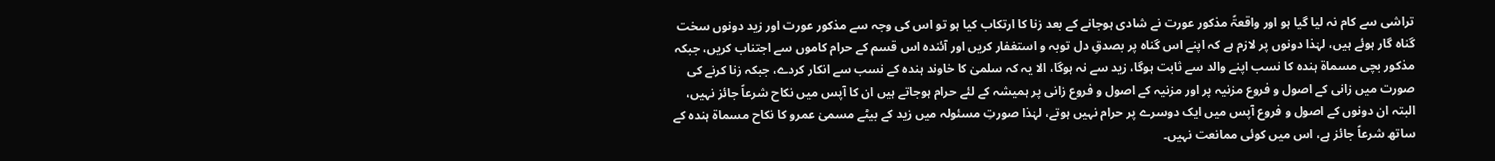تراشی سے کام نہ لیا گیا ہو اور واقعۃً مذکور عورت نے شادی ہوجانے کے بعد زنا کا ارتکاب کیا ہو تو اس کی وجہ سے مذکور عورت اور زید دونوں سخت گناہ گار ہوئے ہیں، لہٰذا دونوں پر لازم ہے کہ اپنے اس گناہ پر بصدقِ دل توبہ و استغفار کریں اور آئندہ اس قسم کے حرام کاموں سے اجتناب کریں، جبکہ مذکور بچی مسماۃ ہندہ کا نسب اپنے والد سے ثابت ہوگا، زید سے نہ ہوگا، الا یہ کہ سلمیٰ کا خاوند ہندہ کے نسب سے انکار کردے، جبکہ زنا کرنے کی صورت میں زانی کے اصول و فروع مزنیہ پر اور مزنیہ کے اصول و فروع زانی پر ہمیشہ کے لئے حرام ہوجاتے ہیں ان کا آپس میں نکاح شرعاً جائز نہیں، البتہ ان دونوں کے اصول و فروع آپس میں ایک دوسرے پر حرام نہیں ہوتے، لہٰذا صورتِ مسئولہ میں زید کے بیٹے مسمیٰ عمرو کا نکاح مسماۃ ہندہ کے ساتھ شرعاً جائز ہے، اس میں کوئی ممانعت نہیں۔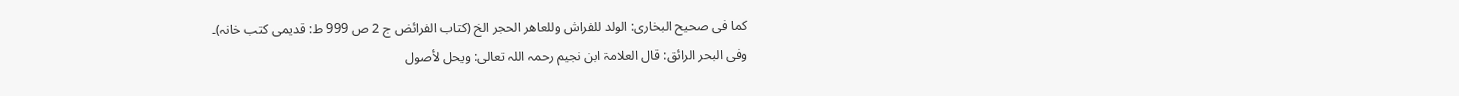کما فی صحیح البخاری: الولد للفراش وللعاهر الحجر الخ (كتاب الفرائض ج 2 ص 999 ط: قدیمی کتب خانہ)۔
وفی البحر الرائق: قال العلامۃ ابن نجیم رحمہ اللہ تعالی: ويحل لأصول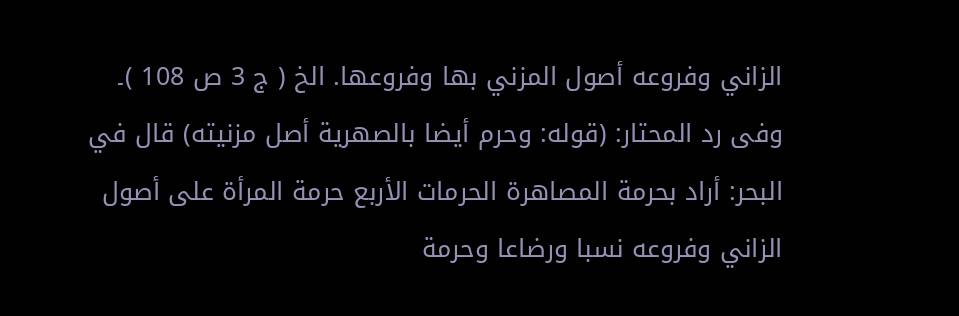الزاني وفروعه أصول المزني بها وفروعها. الخ ( ج 3 ص 108 )۔
وفی رد المحتار: (قوله: وحرم أيضا بالصهرية أصل مزنيته) قال في البحر: أراد بحرمة المصاهرة الحرمات الأربع حرمة المرأة على أصول الزاني وفروعه نسبا ورضاعا وحرمة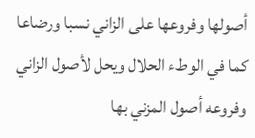أصولها وفروعها على الزاني نسبا ورضاعا كما في الوطء الحلال ويحل لأصول الزاني وفروعه أصول المزني بها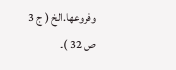وفروعها.الخ ( ج 3 ص 32 )۔